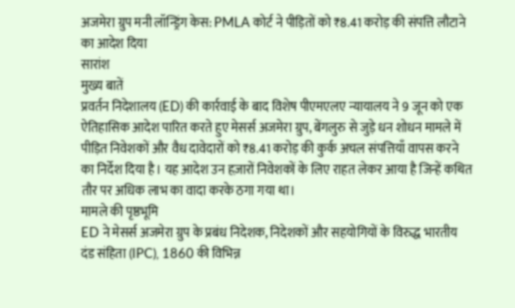अजमेरा ग्रुप मनी लॉन्ड्रिंग केस: PMLA कोर्ट ने पीड़ितों को ₹8.41 करोड़ की संपत्ति लौटाने का आदेश दिया
सारांश
मुख्य बातें
प्रवर्तन निदेशालय (ED) की कार्रवाई के बाद विशेष पीएमएलए न्यायालय ने 9 जून को एक ऐतिहासिक आदेश पारित करते हुए मेसर्स अजमेरा ग्रुप, बेंगलुरु से जुड़े धन शोधन मामले में पीड़ित निवेशकों और वैध दावेदारों को ₹8.41 करोड़ की कुर्क अचल संपत्तियाँ वापस करने का निर्देश दिया है। यह आदेश उन हज़ारों निवेशकों के लिए राहत लेकर आया है जिन्हें कथित तौर पर अधिक लाभ का वादा करके ठगा गया था।
मामले की पृष्ठभूमि
ED ने मेसर्स अजमेरा ग्रुप के प्रबंध निदेशक, निदेशकों और सहयोगियों के विरुद्ध भारतीय दंड संहिता (IPC), 1860 की विभिन्न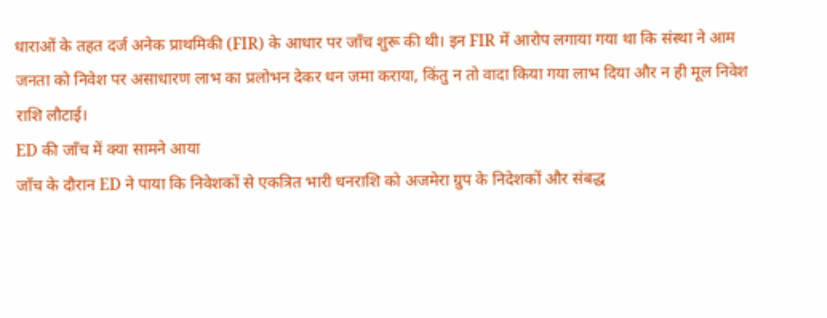धाराओं के तहत दर्ज अनेक प्राथमिकी (FIR) के आधार पर जाँच शुरू की थी। इन FIR में आरोप लगाया गया था कि संस्था ने आम जनता को निवेश पर असाधारण लाभ का प्रलोभन देकर धन जमा कराया, किंतु न तो वादा किया गया लाभ दिया और न ही मूल निवेश राशि लौटाई।
ED की जाँच में क्या सामने आया
जाँच के दौरान ED ने पाया कि निवेशकों से एकत्रित भारी धनराशि को अजमेरा ग्रुप के निदेशकों और संबद्ध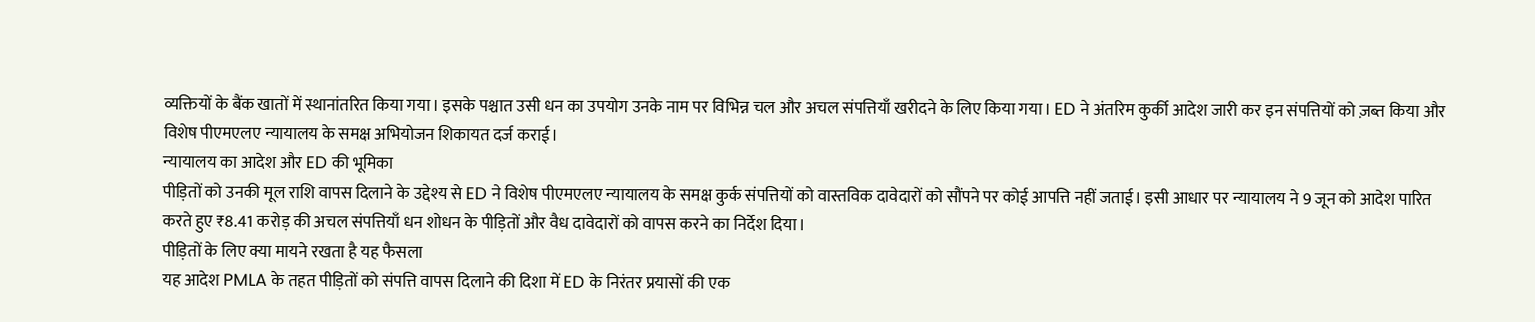व्यक्तियों के बैंक खातों में स्थानांतरित किया गया। इसके पश्चात उसी धन का उपयोग उनके नाम पर विभिन्न चल और अचल संपत्तियाँ खरीदने के लिए किया गया। ED ने अंतरिम कुर्की आदेश जारी कर इन संपत्तियों को ज़ब्त किया और विशेष पीएमएलए न्यायालय के समक्ष अभियोजन शिकायत दर्ज कराई।
न्यायालय का आदेश और ED की भूमिका
पीड़ितों को उनकी मूल राशि वापस दिलाने के उद्देश्य से ED ने विशेष पीएमएलए न्यायालय के समक्ष कुर्क संपत्तियों को वास्तविक दावेदारों को सौंपने पर कोई आपत्ति नहीं जताई। इसी आधार पर न्यायालय ने 9 जून को आदेश पारित करते हुए ₹8.41 करोड़ की अचल संपत्तियाँ धन शोधन के पीड़ितों और वैध दावेदारों को वापस करने का निर्देश दिया।
पीड़ितों के लिए क्या मायने रखता है यह फैसला
यह आदेश PMLA के तहत पीड़ितों को संपत्ति वापस दिलाने की दिशा में ED के निरंतर प्रयासों की एक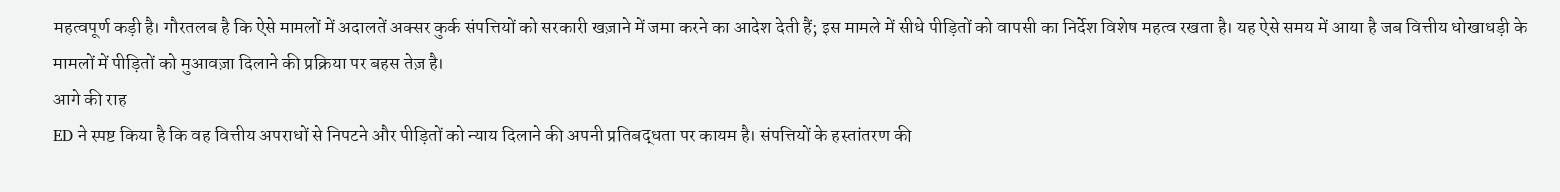महत्वपूर्ण कड़ी है। गौरतलब है कि ऐसे मामलों में अदालतें अक्सर कुर्क संपत्तियों को सरकारी खज़ाने में जमा करने का आदेश देती हैं; इस मामले में सीधे पीड़ितों को वापसी का निर्देश विशेष महत्व रखता है। यह ऐसे समय में आया है जब वित्तीय धोखाधड़ी के मामलों में पीड़ितों को मुआवज़ा दिलाने की प्रक्रिया पर बहस तेज़ है।
आगे की राह
ED ने स्पष्ट किया है कि वह वित्तीय अपराधों से निपटने और पीड़ितों को न्याय दिलाने की अपनी प्रतिबद्धता पर कायम है। संपत्तियों के हस्तांतरण की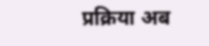प्रक्रिया अब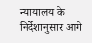न्यायालय के निर्देशानुसार आगे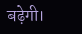बढ़ेगी।